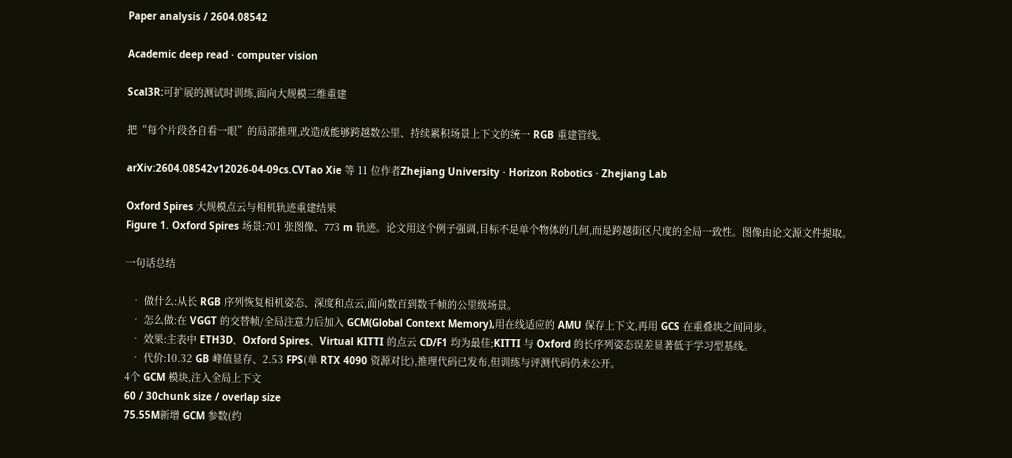Paper analysis / 2604.08542

Academic deep read · computer vision

Scal3R:可扩展的测试时训练,面向大规模三维重建

把“每个片段各自看一眼”的局部推理,改造成能够跨越数公里、持续累积场景上下文的统一 RGB 重建管线。

arXiv:2604.08542v12026-04-09cs.CVTao Xie 等 11 位作者Zhejiang University · Horizon Robotics · Zhejiang Lab

Oxford Spires 大规模点云与相机轨迹重建结果
Figure 1. Oxford Spires 场景:701 张图像、773 m 轨迹。论文用这个例子强调,目标不是单个物体的几何,而是跨越街区尺度的全局一致性。图像由论文源文件提取。

一句话总结

  • 做什么:从长 RGB 序列恢复相机姿态、深度和点云,面向数百到数千帧的公里级场景。
  • 怎么做:在 VGGT 的交替帧/全局注意力后加入 GCM(Global Context Memory),用在线适应的 AMU 保存上下文,再用 GCS 在重叠块之间同步。
  • 效果:主表中 ETH3D、Oxford Spires、Virtual KITTI 的点云 CD/F1 均为最佳;KITTI 与 Oxford 的长序列姿态误差显著低于学习型基线。
  • 代价:10.32 GB 峰值显存、2.53 FPS(单 RTX 4090 资源对比),推理代码已发布,但训练与评测代码仍未公开。
4个 GCM 模块,注入全局上下文
60 / 30chunk size / overlap size
75.55M新增 GCM 参数(约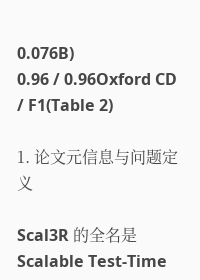0.076B)
0.96 / 0.96Oxford CD / F1(Table 2)

1. 论文元信息与问题定义

Scal3R 的全名是 Scalable Test-Time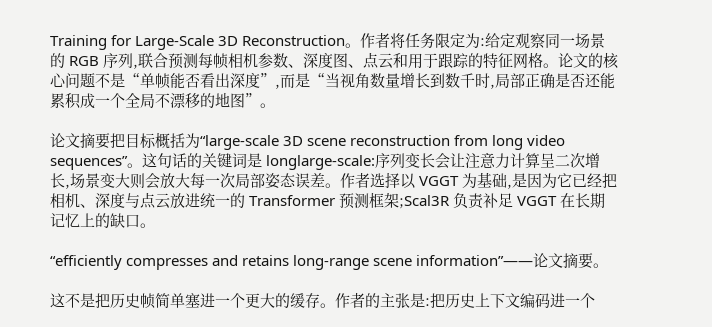Training for Large-Scale 3D Reconstruction。作者将任务限定为:给定观察同一场景的 RGB 序列,联合预测每帧相机参数、深度图、点云和用于跟踪的特征网格。论文的核心问题不是“单帧能否看出深度”,而是“当视角数量增长到数千时,局部正确是否还能累积成一个全局不漂移的地图”。

论文摘要把目标概括为“large-scale 3D scene reconstruction from long video sequences”。这句话的关键词是 longlarge-scale:序列变长会让注意力计算呈二次增长,场景变大则会放大每一次局部姿态误差。作者选择以 VGGT 为基础,是因为它已经把相机、深度与点云放进统一的 Transformer 预测框架;Scal3R 负责补足 VGGT 在长期记忆上的缺口。

“efficiently compresses and retains long-range scene information”——论文摘要。

这不是把历史帧简单塞进一个更大的缓存。作者的主张是:把历史上下文编码进一个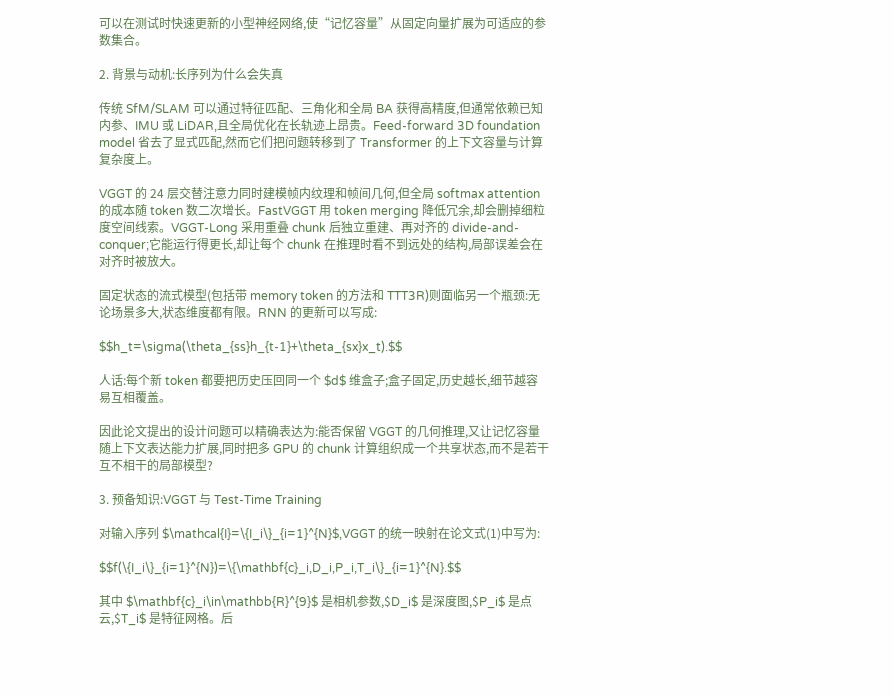可以在测试时快速更新的小型神经网络,使“记忆容量”从固定向量扩展为可适应的参数集合。

2. 背景与动机:长序列为什么会失真

传统 SfM/SLAM 可以通过特征匹配、三角化和全局 BA 获得高精度,但通常依赖已知内参、IMU 或 LiDAR,且全局优化在长轨迹上昂贵。Feed-forward 3D foundation model 省去了显式匹配,然而它们把问题转移到了 Transformer 的上下文容量与计算复杂度上。

VGGT 的 24 层交替注意力同时建模帧内纹理和帧间几何,但全局 softmax attention 的成本随 token 数二次增长。FastVGGT 用 token merging 降低冗余,却会删掉细粒度空间线索。VGGT-Long 采用重叠 chunk 后独立重建、再对齐的 divide-and-conquer;它能运行得更长,却让每个 chunk 在推理时看不到远处的结构,局部误差会在对齐时被放大。

固定状态的流式模型(包括带 memory token 的方法和 TTT3R)则面临另一个瓶颈:无论场景多大,状态维度都有限。RNN 的更新可以写成:

$$h_t=\sigma(\theta_{ss}h_{t-1}+\theta_{sx}x_t).$$

人话:每个新 token 都要把历史压回同一个 $d$ 维盒子;盒子固定,历史越长,细节越容易互相覆盖。

因此论文提出的设计问题可以精确表达为:能否保留 VGGT 的几何推理,又让记忆容量随上下文表达能力扩展,同时把多 GPU 的 chunk 计算组织成一个共享状态,而不是若干互不相干的局部模型?

3. 预备知识:VGGT 与 Test-Time Training

对输入序列 $\mathcal{I}=\{I_i\}_{i=1}^{N}$,VGGT 的统一映射在论文式(1)中写为:

$$f(\{I_i\}_{i=1}^{N})=\{\mathbf{c}_i,D_i,P_i,T_i\}_{i=1}^{N}.$$

其中 $\mathbf{c}_i\in\mathbb{R}^{9}$ 是相机参数,$D_i$ 是深度图,$P_i$ 是点云,$T_i$ 是特征网格。后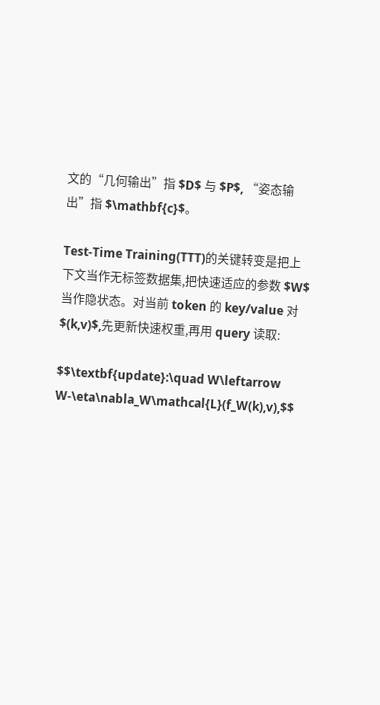文的“几何输出”指 $D$ 与 $P$, “姿态输出”指 $\mathbf{c}$。

Test-Time Training(TTT)的关键转变是把上下文当作无标签数据集,把快速适应的参数 $W$ 当作隐状态。对当前 token 的 key/value 对 $(k,v)$,先更新快速权重,再用 query 读取:

$$\textbf{update}:\quad W\leftarrow W-\eta\nabla_W\mathcal{L}(f_W(k),v),$$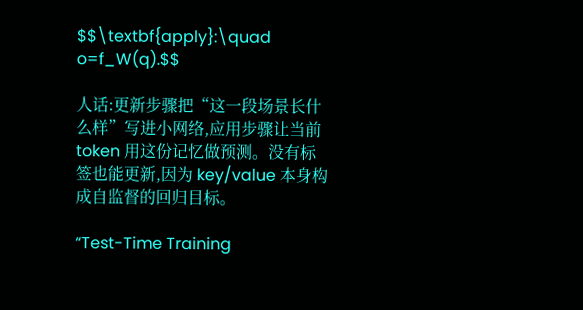$$\textbf{apply}:\quad o=f_W(q).$$

人话:更新步骤把“这一段场景长什么样”写进小网络,应用步骤让当前 token 用这份记忆做预测。没有标签也能更新,因为 key/value 本身构成自监督的回归目标。

“Test-Time Training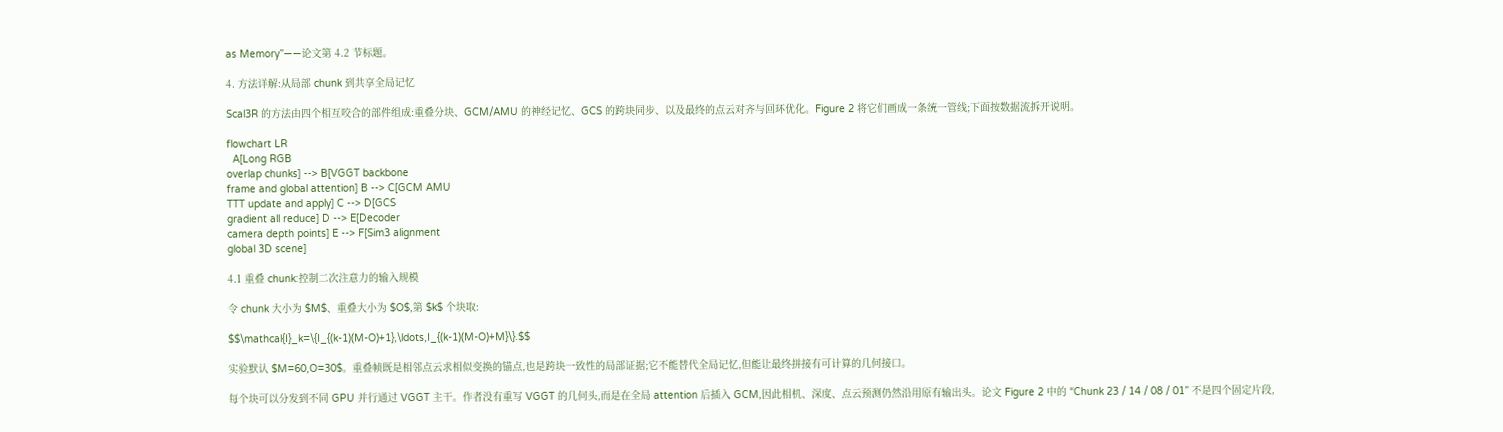as Memory”——论文第 4.2 节标题。

4. 方法详解:从局部 chunk 到共享全局记忆

Scal3R 的方法由四个相互咬合的部件组成:重叠分块、GCM/AMU 的神经记忆、GCS 的跨块同步、以及最终的点云对齐与回环优化。Figure 2 将它们画成一条统一管线;下面按数据流拆开说明。

flowchart LR
  A[Long RGB
overlap chunks] --> B[VGGT backbone
frame and global attention] B --> C[GCM AMU
TTT update and apply] C --> D[GCS
gradient all reduce] D --> E[Decoder
camera depth points] E --> F[Sim3 alignment
global 3D scene]

4.1 重叠 chunk:控制二次注意力的输入规模

令 chunk 大小为 $M$、重叠大小为 $O$,第 $k$ 个块取:

$$\mathcal{I}_k=\{I_{(k-1)(M-O)+1},\ldots,I_{(k-1)(M-O)+M}\}.$$

实验默认 $M=60,O=30$。重叠帧既是相邻点云求相似变换的锚点,也是跨块一致性的局部证据;它不能替代全局记忆,但能让最终拼接有可计算的几何接口。

每个块可以分发到不同 GPU 并行通过 VGGT 主干。作者没有重写 VGGT 的几何头,而是在全局 attention 后插入 GCM,因此相机、深度、点云预测仍然沿用原有输出头。论文 Figure 2 中的 “Chunk 23 / 14 / 08 / 01” 不是四个固定片段,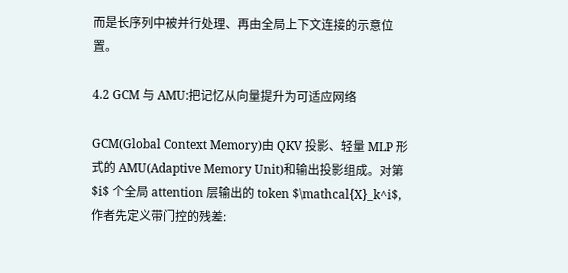而是长序列中被并行处理、再由全局上下文连接的示意位置。

4.2 GCM 与 AMU:把记忆从向量提升为可适应网络

GCM(Global Context Memory)由 QKV 投影、轻量 MLP 形式的 AMU(Adaptive Memory Unit)和输出投影组成。对第 $i$ 个全局 attention 层输出的 token $\mathcal{X}_k^i$,作者先定义带门控的残差: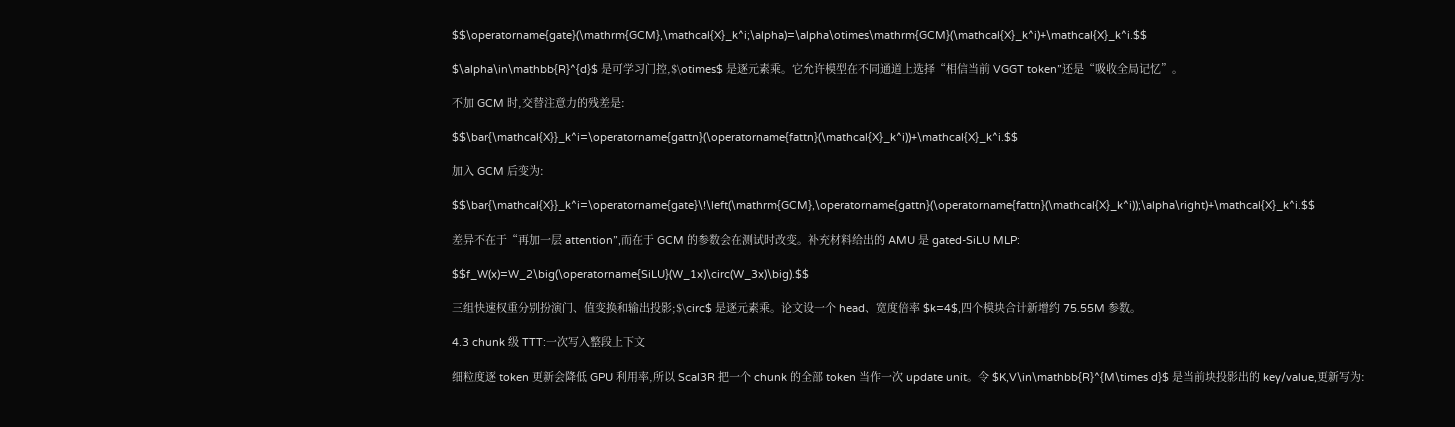$$\operatorname{gate}(\mathrm{GCM},\mathcal{X}_k^i;\alpha)=\alpha\otimes\mathrm{GCM}(\mathcal{X}_k^i)+\mathcal{X}_k^i.$$

$\alpha\in\mathbb{R}^{d}$ 是可学习门控,$\otimes$ 是逐元素乘。它允许模型在不同通道上选择“相信当前 VGGT token”还是“吸收全局记忆”。

不加 GCM 时,交替注意力的残差是:

$$\bar{\mathcal{X}}_k^i=\operatorname{gattn}(\operatorname{fattn}(\mathcal{X}_k^i))+\mathcal{X}_k^i.$$

加入 GCM 后变为:

$$\bar{\mathcal{X}}_k^i=\operatorname{gate}\!\left(\mathrm{GCM},\operatorname{gattn}(\operatorname{fattn}(\mathcal{X}_k^i));\alpha\right)+\mathcal{X}_k^i.$$

差异不在于“再加一层 attention”,而在于 GCM 的参数会在测试时改变。补充材料给出的 AMU 是 gated-SiLU MLP:

$$f_W(x)=W_2\big(\operatorname{SiLU}(W_1x)\circ(W_3x)\big).$$

三组快速权重分别扮演门、值变换和输出投影;$\circ$ 是逐元素乘。论文设一个 head、宽度倍率 $k=4$,四个模块合计新增约 75.55M 参数。

4.3 chunk 级 TTT:一次写入整段上下文

细粒度逐 token 更新会降低 GPU 利用率,所以 Scal3R 把一个 chunk 的全部 token 当作一次 update unit。令 $K,V\in\mathbb{R}^{M\times d}$ 是当前块投影出的 key/value,更新写为: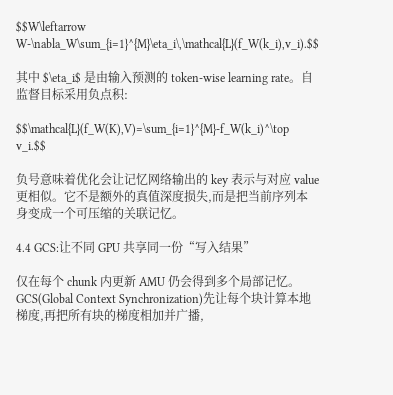$$W\leftarrow W-\nabla_W\sum_{i=1}^{M}\eta_i\,\mathcal{L}(f_W(k_i),v_i).$$

其中 $\eta_i$ 是由输入预测的 token-wise learning rate。自监督目标采用负点积:

$$\mathcal{L}(f_W(K),V)=\sum_{i=1}^{M}-f_W(k_i)^\top v_i.$$

负号意味着优化会让记忆网络输出的 key 表示与对应 value 更相似。它不是额外的真值深度损失,而是把当前序列本身变成一个可压缩的关联记忆。

4.4 GCS:让不同 GPU 共享同一份“写入结果”

仅在每个 chunk 内更新 AMU 仍会得到多个局部记忆。GCS(Global Context Synchronization)先让每个块计算本地梯度,再把所有块的梯度相加并广播,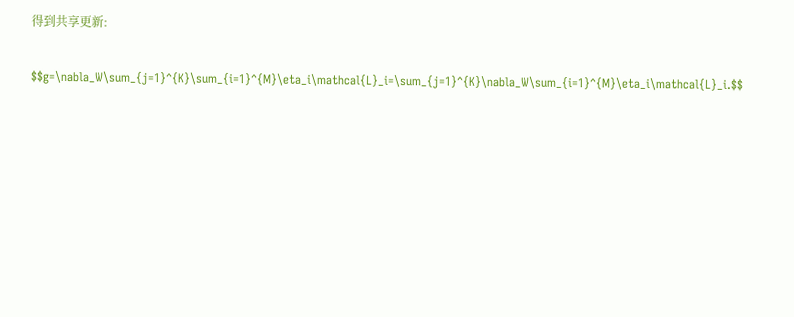得到共享更新:

$$g=\nabla_W\sum_{j=1}^{K}\sum_{i=1}^{M}\eta_i\mathcal{L}_i=\sum_{j=1}^{K}\nabla_W\sum_{i=1}^{M}\eta_i\mathcal{L}_i.$$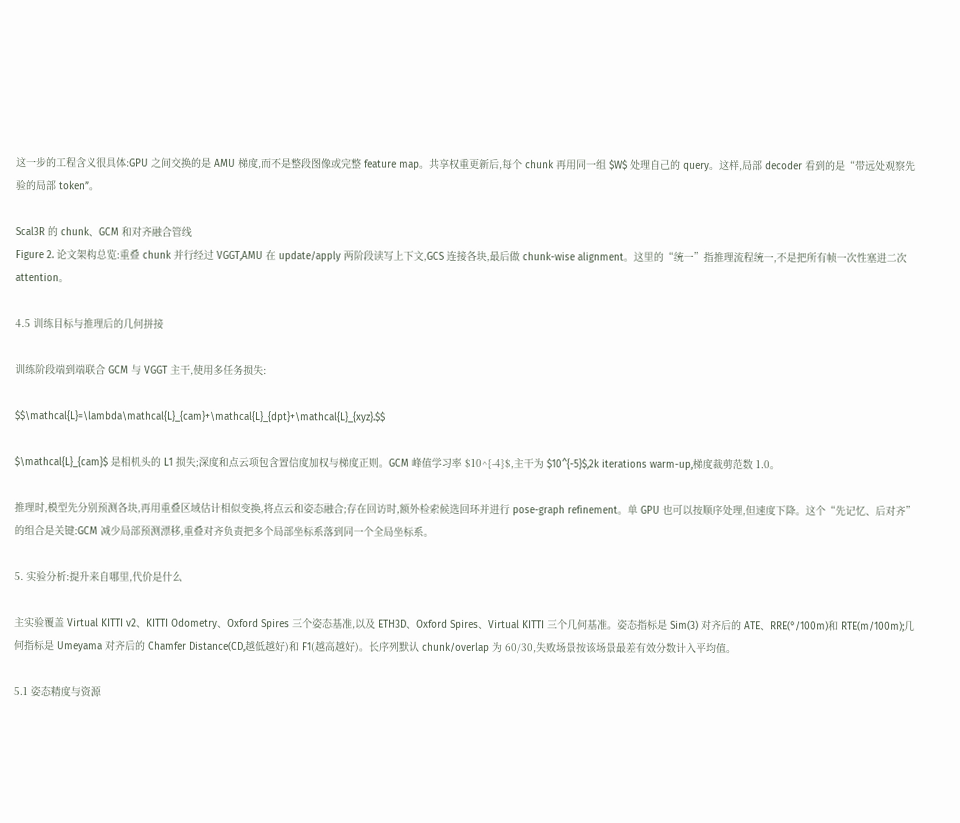这一步的工程含义很具体:GPU 之间交换的是 AMU 梯度,而不是整段图像或完整 feature map。共享权重更新后,每个 chunk 再用同一组 $W$ 处理自己的 query。这样,局部 decoder 看到的是“带远处观察先验的局部 token”。

Scal3R 的 chunk、GCM 和对齐融合管线
Figure 2. 论文架构总览:重叠 chunk 并行经过 VGGT,AMU 在 update/apply 两阶段读写上下文,GCS 连接各块,最后做 chunk-wise alignment。这里的“统一”指推理流程统一,不是把所有帧一次性塞进二次 attention。

4.5 训练目标与推理后的几何拼接

训练阶段端到端联合 GCM 与 VGGT 主干,使用多任务损失:

$$\mathcal{L}=\lambda\mathcal{L}_{cam}+\mathcal{L}_{dpt}+\mathcal{L}_{xyz}.$$

$\mathcal{L}_{cam}$ 是相机头的 L1 损失;深度和点云项包含置信度加权与梯度正则。GCM 峰值学习率 $10^{-4}$,主干为 $10^{-5}$,2k iterations warm-up,梯度裁剪范数 1.0。

推理时,模型先分别预测各块,再用重叠区域估计相似变换,将点云和姿态融合;存在回访时,额外检索候选回环并进行 pose-graph refinement。单 GPU 也可以按顺序处理,但速度下降。这个“先记忆、后对齐”的组合是关键:GCM 减少局部预测漂移,重叠对齐负责把多个局部坐标系落到同一个全局坐标系。

5. 实验分析:提升来自哪里,代价是什么

主实验覆盖 Virtual KITTI v2、KITTI Odometry、Oxford Spires 三个姿态基准,以及 ETH3D、Oxford Spires、Virtual KITTI 三个几何基准。姿态指标是 Sim(3) 对齐后的 ATE、RRE(°/100m)和 RTE(m/100m);几何指标是 Umeyama 对齐后的 Chamfer Distance(CD,越低越好)和 F1(越高越好)。长序列默认 chunk/overlap 为 60/30,失败场景按该场景最差有效分数计入平均值。

5.1 姿态精度与资源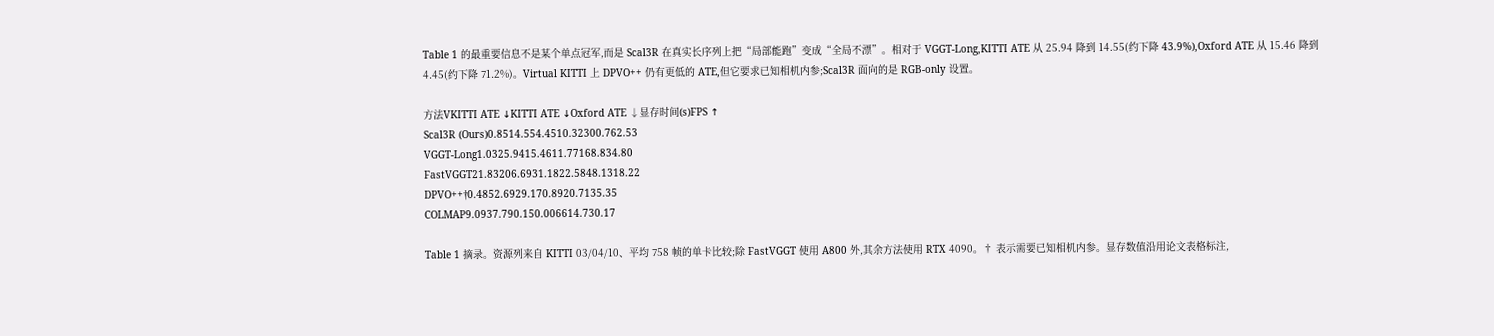Table 1 的最重要信息不是某个单点冠军,而是 Scal3R 在真实长序列上把“局部能跑”变成“全局不漂”。相对于 VGGT-Long,KITTI ATE 从 25.94 降到 14.55(约下降 43.9%),Oxford ATE 从 15.46 降到 4.45(约下降 71.2%)。Virtual KITTI 上 DPVO++ 仍有更低的 ATE,但它要求已知相机内参;Scal3R 面向的是 RGB-only 设置。

方法VKITTI ATE ↓KITTI ATE ↓Oxford ATE ↓显存时间(s)FPS ↑
Scal3R (Ours)0.8514.554.4510.32300.762.53
VGGT-Long1.0325.9415.4611.77168.834.80
FastVGGT21.83206.6931.1822.5848.1318.22
DPVO++†0.4852.6929.170.8920.7135.35
COLMAP9.0937.790.150.006614.730.17

Table 1 摘录。资源列来自 KITTI 03/04/10、平均 758 帧的单卡比较;除 FastVGGT 使用 A800 外,其余方法使用 RTX 4090。† 表示需要已知相机内参。显存数值沿用论文表格标注,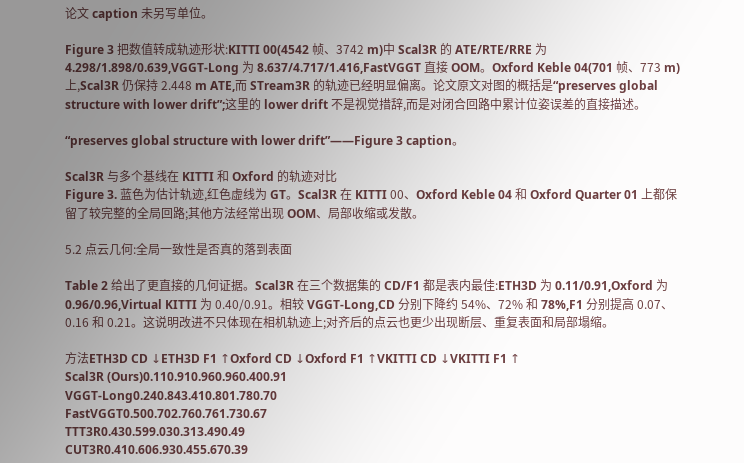论文 caption 未另写单位。

Figure 3 把数值转成轨迹形状:KITTI 00(4542 帧、3742 m)中 Scal3R 的 ATE/RTE/RRE 为 4.298/1.898/0.639,VGGT-Long 为 8.637/4.717/1.416,FastVGGT 直接 OOM。Oxford Keble 04(701 帧、773 m)上,Scal3R 仍保持 2.448 m ATE,而 STream3R 的轨迹已经明显偏离。论文原文对图的概括是“preserves global structure with lower drift”;这里的 lower drift 不是视觉措辞,而是对闭合回路中累计位姿误差的直接描述。

“preserves global structure with lower drift”——Figure 3 caption。

Scal3R 与多个基线在 KITTI 和 Oxford 的轨迹对比
Figure 3. 蓝色为估计轨迹,红色虚线为 GT。Scal3R 在 KITTI 00、Oxford Keble 04 和 Oxford Quarter 01 上都保留了较完整的全局回路;其他方法经常出现 OOM、局部收缩或发散。

5.2 点云几何:全局一致性是否真的落到表面

Table 2 给出了更直接的几何证据。Scal3R 在三个数据集的 CD/F1 都是表内最佳:ETH3D 为 0.11/0.91,Oxford 为 0.96/0.96,Virtual KITTI 为 0.40/0.91。相较 VGGT-Long,CD 分别下降约 54%、72% 和 78%,F1 分别提高 0.07、0.16 和 0.21。这说明改进不只体现在相机轨迹上;对齐后的点云也更少出现断层、重复表面和局部塌缩。

方法ETH3D CD ↓ETH3D F1 ↑Oxford CD ↓Oxford F1 ↑VKITTI CD ↓VKITTI F1 ↑
Scal3R (Ours)0.110.910.960.960.400.91
VGGT-Long0.240.843.410.801.780.70
FastVGGT0.500.702.760.761.730.67
TTT3R0.430.599.030.313.490.49
CUT3R0.410.606.930.455.670.39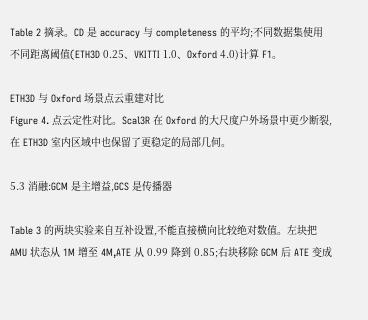Table 2 摘录。CD 是 accuracy 与 completeness 的平均;不同数据集使用不同距离阈值(ETH3D 0.25、VKITTI 1.0、Oxford 4.0)计算 F1。

ETH3D 与 Oxford 场景点云重建对比
Figure 4. 点云定性对比。Scal3R 在 Oxford 的大尺度户外场景中更少断裂,在 ETH3D 室内区域中也保留了更稳定的局部几何。

5.3 消融:GCM 是主增益,GCS 是传播器

Table 3 的两块实验来自互补设置,不能直接横向比较绝对数值。左块把 AMU 状态从 1M 增至 4M,ATE 从 0.99 降到 0.85;右块移除 GCM 后 ATE 变成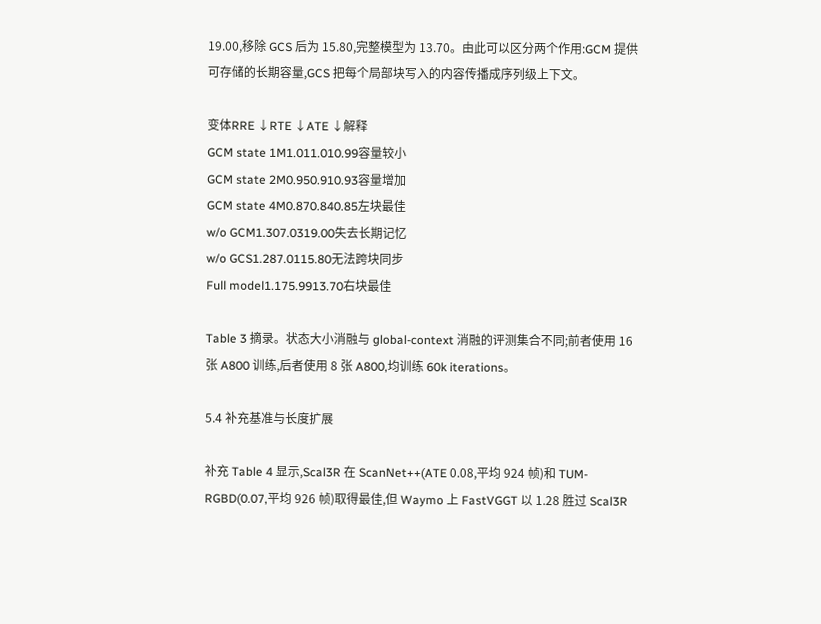19.00,移除 GCS 后为 15.80,完整模型为 13.70。由此可以区分两个作用:GCM 提供可存储的长期容量,GCS 把每个局部块写入的内容传播成序列级上下文。

变体RRE ↓RTE ↓ATE ↓解释
GCM state 1M1.011.010.99容量较小
GCM state 2M0.950.910.93容量增加
GCM state 4M0.870.840.85左块最佳
w/o GCM1.307.0319.00失去长期记忆
w/o GCS1.287.0115.80无法跨块同步
Full model1.175.9913.70右块最佳

Table 3 摘录。状态大小消融与 global-context 消融的评测集合不同;前者使用 16 张 A800 训练,后者使用 8 张 A800,均训练 60k iterations。

5.4 补充基准与长度扩展

补充 Table 4 显示,Scal3R 在 ScanNet++(ATE 0.08,平均 924 帧)和 TUM-RGBD(0.07,平均 926 帧)取得最佳,但 Waymo 上 FastVGGT 以 1.28 胜过 Scal3R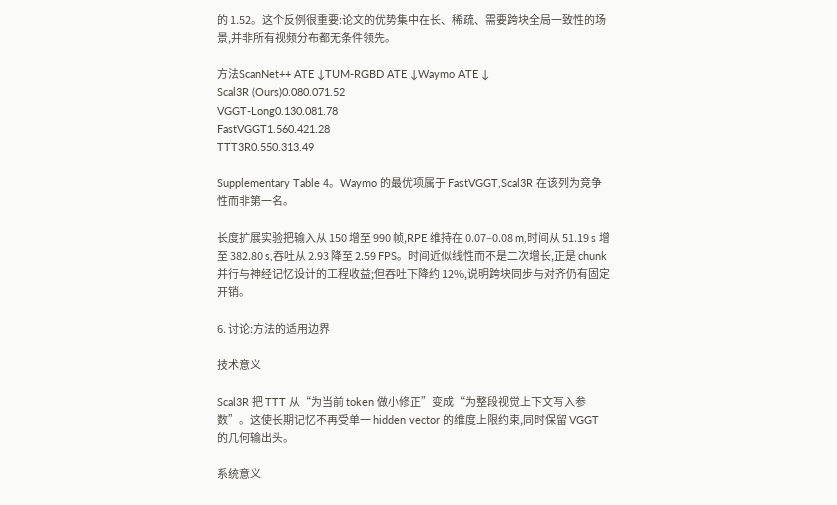的 1.52。这个反例很重要:论文的优势集中在长、稀疏、需要跨块全局一致性的场景,并非所有视频分布都无条件领先。

方法ScanNet++ ATE ↓TUM-RGBD ATE ↓Waymo ATE ↓
Scal3R (Ours)0.080.071.52
VGGT-Long0.130.081.78
FastVGGT1.560.421.28
TTT3R0.550.313.49

Supplementary Table 4。Waymo 的最优项属于 FastVGGT,Scal3R 在该列为竞争性而非第一名。

长度扩展实验把输入从 150 增至 990 帧,RPE 维持在 0.07–0.08 m,时间从 51.19 s 增至 382.80 s,吞吐从 2.93 降至 2.59 FPS。时间近似线性而不是二次增长,正是 chunk 并行与神经记忆设计的工程收益;但吞吐下降约 12%,说明跨块同步与对齐仍有固定开销。

6. 讨论:方法的适用边界

技术意义

Scal3R 把 TTT 从“为当前 token 做小修正”变成“为整段视觉上下文写入参数”。这使长期记忆不再受单一 hidden vector 的维度上限约束,同时保留 VGGT 的几何输出头。

系统意义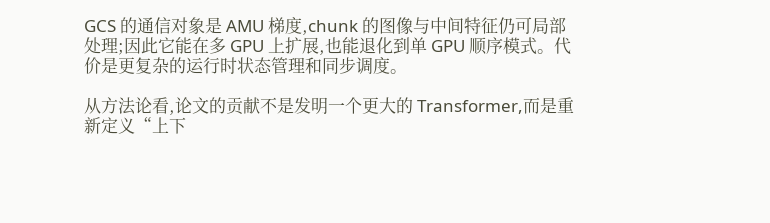GCS 的通信对象是 AMU 梯度,chunk 的图像与中间特征仍可局部处理;因此它能在多 GPU 上扩展,也能退化到单 GPU 顺序模式。代价是更复杂的运行时状态管理和同步调度。

从方法论看,论文的贡献不是发明一个更大的 Transformer,而是重新定义“上下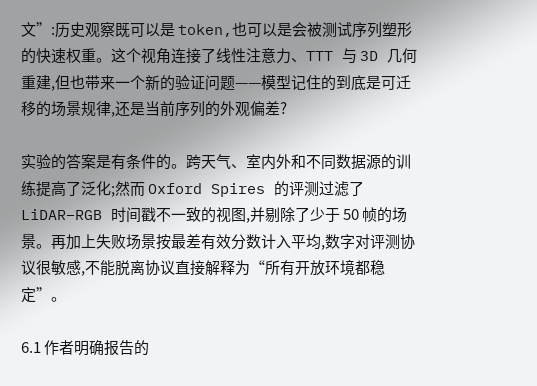文”:历史观察既可以是 token,也可以是会被测试序列塑形的快速权重。这个视角连接了线性注意力、TTT 与 3D 几何重建,但也带来一个新的验证问题——模型记住的到底是可迁移的场景规律,还是当前序列的外观偏差?

实验的答案是有条件的。跨天气、室内外和不同数据源的训练提高了泛化;然而 Oxford Spires 的评测过滤了 LiDAR–RGB 时间戳不一致的视图,并剔除了少于 50 帧的场景。再加上失败场景按最差有效分数计入平均,数字对评测协议很敏感,不能脱离协议直接解释为“所有开放环境都稳定”。

6.1 作者明确报告的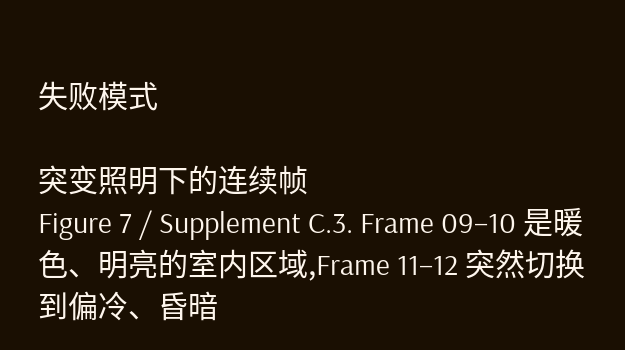失败模式

突变照明下的连续帧
Figure 7 / Supplement C.3. Frame 09–10 是暖色、明亮的室内区域,Frame 11–12 突然切换到偏冷、昏暗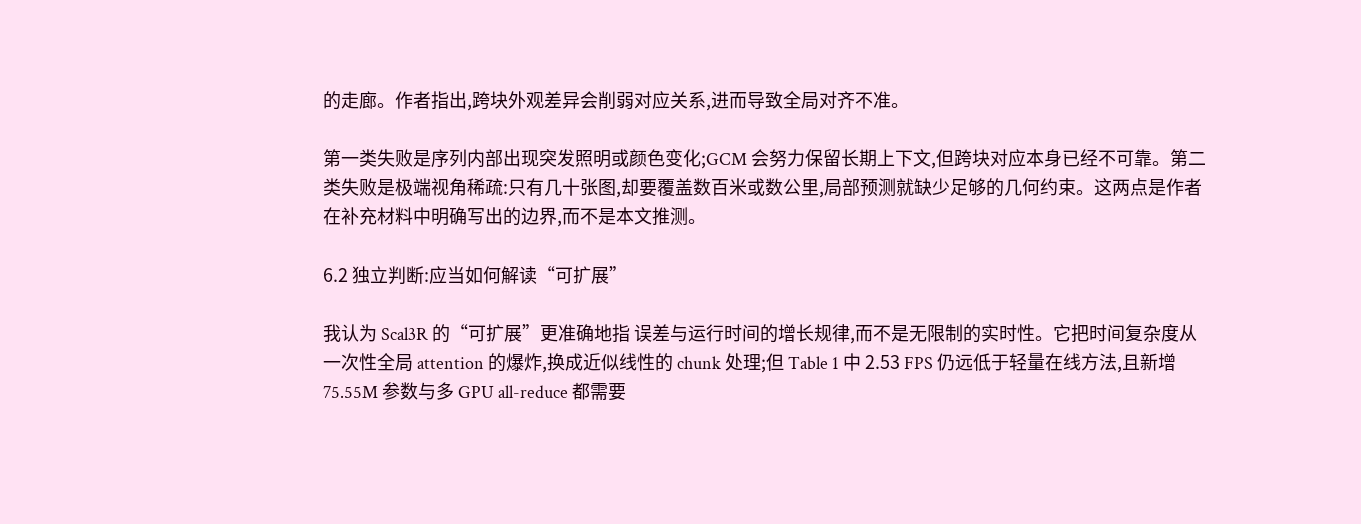的走廊。作者指出,跨块外观差异会削弱对应关系,进而导致全局对齐不准。

第一类失败是序列内部出现突发照明或颜色变化;GCM 会努力保留长期上下文,但跨块对应本身已经不可靠。第二类失败是极端视角稀疏:只有几十张图,却要覆盖数百米或数公里,局部预测就缺少足够的几何约束。这两点是作者在补充材料中明确写出的边界,而不是本文推测。

6.2 独立判断:应当如何解读“可扩展”

我认为 Scal3R 的“可扩展”更准确地指 误差与运行时间的增长规律,而不是无限制的实时性。它把时间复杂度从一次性全局 attention 的爆炸,换成近似线性的 chunk 处理;但 Table 1 中 2.53 FPS 仍远低于轻量在线方法,且新增 75.55M 参数与多 GPU all-reduce 都需要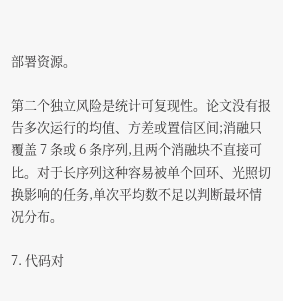部署资源。

第二个独立风险是统计可复现性。论文没有报告多次运行的均值、方差或置信区间;消融只覆盖 7 条或 6 条序列,且两个消融块不直接可比。对于长序列这种容易被单个回环、光照切换影响的任务,单次平均数不足以判断最坏情况分布。

7. 代码对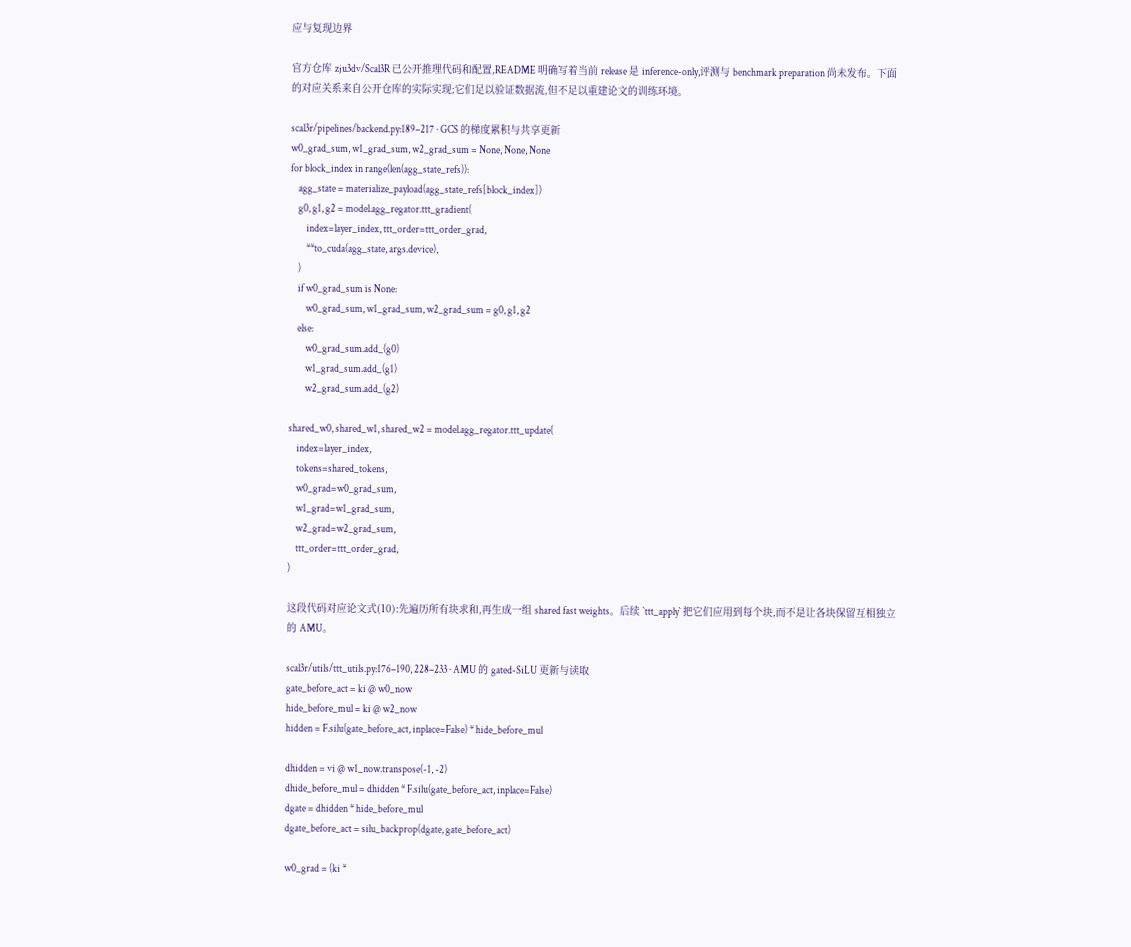应与复现边界

官方仓库 zju3dv/Scal3R 已公开推理代码和配置,README 明确写着当前 release 是 inference-only,评测与 benchmark preparation 尚未发布。下面的对应关系来自公开仓库的实际实现;它们足以验证数据流,但不足以重建论文的训练环境。

scal3r/pipelines/backend.py:189–217 · GCS 的梯度累积与共享更新
w0_grad_sum, w1_grad_sum, w2_grad_sum = None, None, None
for block_index in range(len(agg_state_refs)):
    agg_state = materialize_payload(agg_state_refs[block_index])
    g0, g1, g2 = model.agg_regator.ttt_gradient(
        index=layer_index, ttt_order=ttt_order_grad,
        **to_cuda(agg_state, args.device),
    )
    if w0_grad_sum is None:
        w0_grad_sum, w1_grad_sum, w2_grad_sum = g0, g1, g2
    else:
        w0_grad_sum.add_(g0)
        w1_grad_sum.add_(g1)
        w2_grad_sum.add_(g2)

shared_w0, shared_w1, shared_w2 = model.agg_regator.ttt_update(
    index=layer_index,
    tokens=shared_tokens,
    w0_grad=w0_grad_sum,
    w1_grad=w1_grad_sum,
    w2_grad=w2_grad_sum,
    ttt_order=ttt_order_grad,
)

这段代码对应论文式(10):先遍历所有块求和,再生成一组 shared fast weights。后续 `ttt_apply` 把它们应用到每个块,而不是让各块保留互相独立的 AMU。

scal3r/utils/ttt_utils.py:176–190, 228–233 · AMU 的 gated-SiLU 更新与读取
gate_before_act = ki @ w0_now
hide_before_mul = ki @ w2_now
hidden = F.silu(gate_before_act, inplace=False) * hide_before_mul

dhidden = vi @ w1_now.transpose(-1, -2)
dhide_before_mul = dhidden * F.silu(gate_before_act, inplace=False)
dgate = dhidden * hide_before_mul
dgate_before_act = silu_backprop(dgate, gate_before_act)

w0_grad = (ki *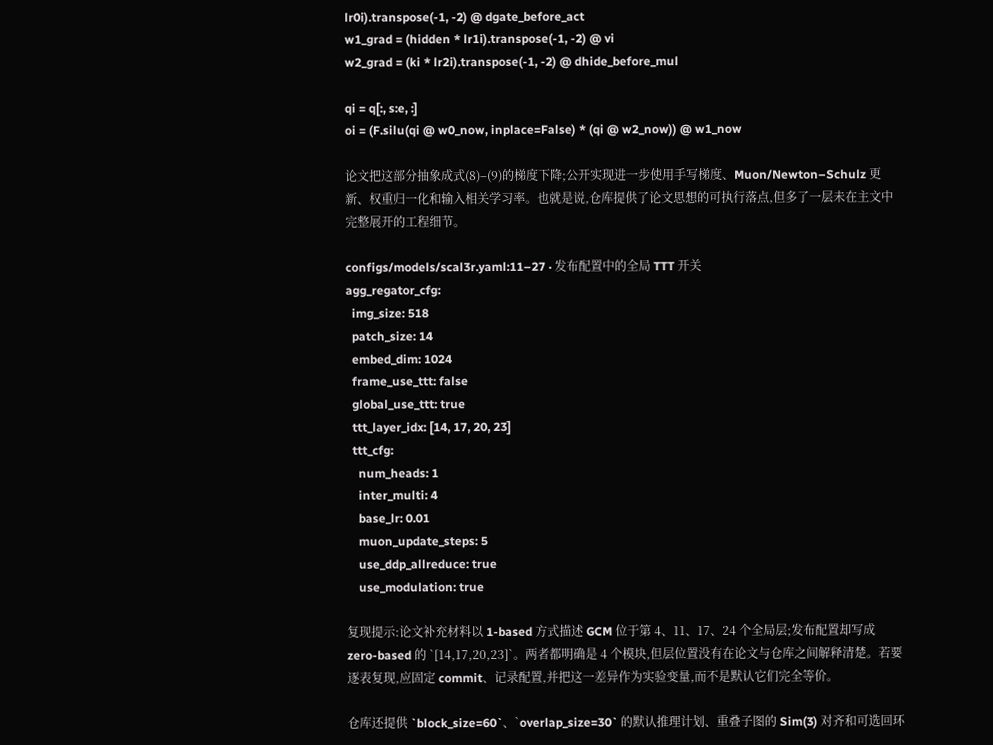lr0i).transpose(-1, -2) @ dgate_before_act
w1_grad = (hidden * lr1i).transpose(-1, -2) @ vi
w2_grad = (ki * lr2i).transpose(-1, -2) @ dhide_before_mul

qi = q[:, s:e, :]
oi = (F.silu(qi @ w0_now, inplace=False) * (qi @ w2_now)) @ w1_now

论文把这部分抽象成式(8)–(9)的梯度下降;公开实现进一步使用手写梯度、Muon/Newton–Schulz 更新、权重归一化和输入相关学习率。也就是说,仓库提供了论文思想的可执行落点,但多了一层未在主文中完整展开的工程细节。

configs/models/scal3r.yaml:11–27 · 发布配置中的全局 TTT 开关
agg_regator_cfg:
  img_size: 518
  patch_size: 14
  embed_dim: 1024
  frame_use_ttt: false
  global_use_ttt: true
  ttt_layer_idx: [14, 17, 20, 23]
  ttt_cfg:
    num_heads: 1
    inter_multi: 4
    base_lr: 0.01
    muon_update_steps: 5
    use_ddp_allreduce: true
    use_modulation: true

复现提示:论文补充材料以 1-based 方式描述 GCM 位于第 4、11、17、24 个全局层;发布配置却写成 zero-based 的 `[14,17,20,23]`。两者都明确是 4 个模块,但层位置没有在论文与仓库之间解释清楚。若要逐表复现,应固定 commit、记录配置,并把这一差异作为实验变量,而不是默认它们完全等价。

仓库还提供 `block_size=60`、`overlap_size=30` 的默认推理计划、重叠子图的 Sim(3) 对齐和可选回环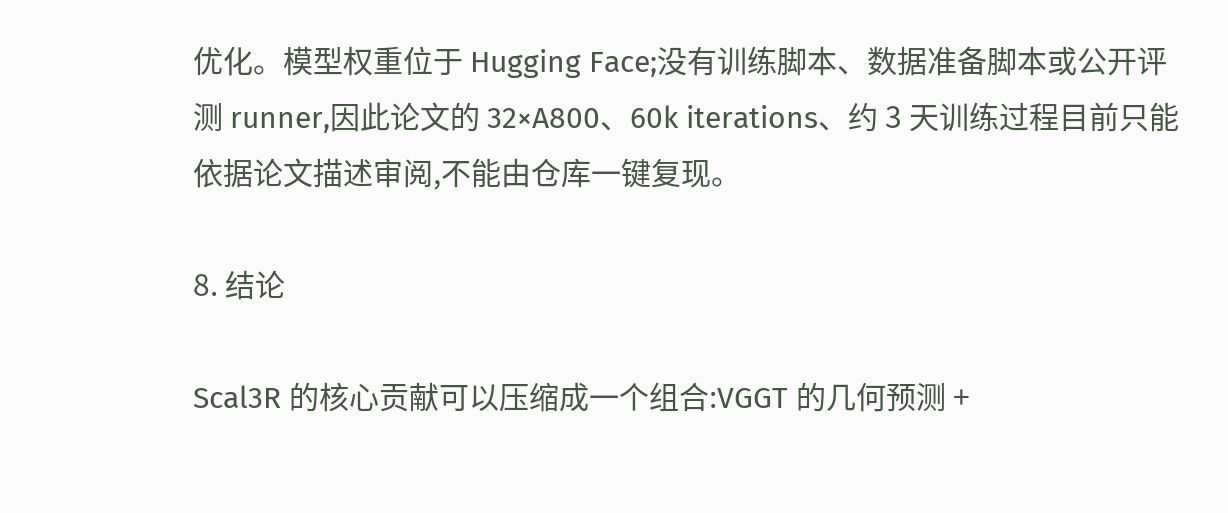优化。模型权重位于 Hugging Face;没有训练脚本、数据准备脚本或公开评测 runner,因此论文的 32×A800、60k iterations、约 3 天训练过程目前只能依据论文描述审阅,不能由仓库一键复现。

8. 结论

Scal3R 的核心贡献可以压缩成一个组合:VGGT 的几何预测 +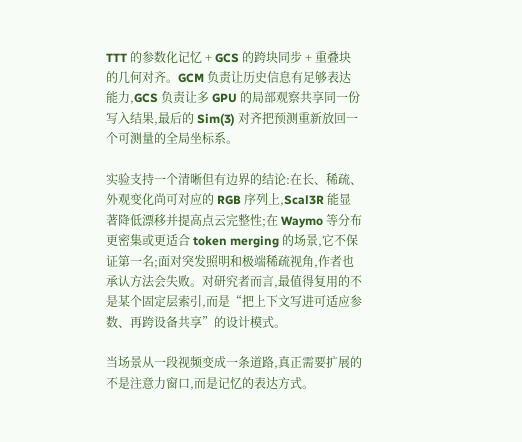TTT 的参数化记忆 + GCS 的跨块同步 + 重叠块的几何对齐。GCM 负责让历史信息有足够表达能力,GCS 负责让多 GPU 的局部观察共享同一份写入结果,最后的 Sim(3) 对齐把预测重新放回一个可测量的全局坐标系。

实验支持一个清晰但有边界的结论:在长、稀疏、外观变化尚可对应的 RGB 序列上,Scal3R 能显著降低漂移并提高点云完整性;在 Waymo 等分布更密集或更适合 token merging 的场景,它不保证第一名;面对突发照明和极端稀疏视角,作者也承认方法会失败。对研究者而言,最值得复用的不是某个固定层索引,而是“把上下文写进可适应参数、再跨设备共享”的设计模式。

当场景从一段视频变成一条道路,真正需要扩展的不是注意力窗口,而是记忆的表达方式。